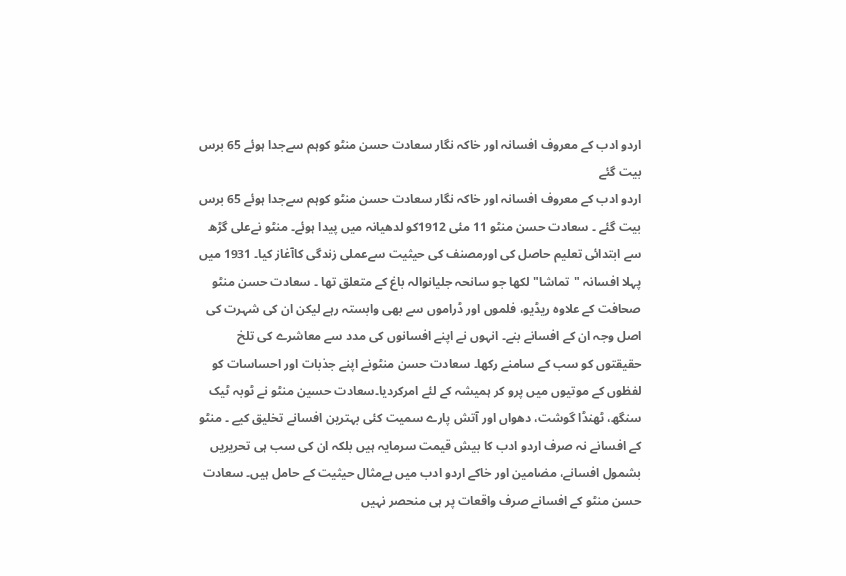اردو ادب کے معروف افسانہ اور خاکہ نگار سعادت حسن منٹو کوہم سےجدا ہوئے 65 برس بیت گئے
اردو ادب کے معروف افسانہ اور خاکہ نگار سعادت حسن منٹو کوہم سےجدا ہوئے 65 برس بیت گئے ۔ سعادت حسن منٹو 11 مئی 1912کو لدھیانہ میں پیدا ہوئے۔ منٹو نےعلی گڑھ سے ابتدائی تعلیم حاصل کی اورمصنف کی حیثیت سےعملی زندگی کاآغاز کیا۔ 1931 میں پہلا افسانہ "تماشا" لکھا جو سانحہ جلیانوالہ باغ کے متعلق تھا ۔ سعادت حسن منٹو صحافت کے علاوہ ریڈیو، فلموں اور ڈراموں سے بھی وابستہ رہے لیکن ان کی شہرت کی اصل وجہ ان کے افسانے بنے۔ انہوں نے اپنے افسانوں کی مدد سے معاشرے کی تلخ حقیقتوں کو سب کے سامنے رکھا۔ سعادت حسن منٹونے اپنے جذبات اور احساسات کو لفظوں کے موتیوں میں پرو کر ہمیشہ کے لئے امرکردیا۔سعادت حسین منٹو نے ٹوبہ ٹیک سنگھ، ٹھنڈا گوشت، دھواں اور آتش پارے سمیت کئی بہترین افسانے تخلیق کیے ۔ منٹو کے افسانے نہ صرف اردو ادب کا بیش قیمت سرمایہ ہیں بلکہ ان کی سب ہی تحریریں بشمول افسانے، مضامین اور خاکے اردو ادب میں بےمثال حیثیت کے حامل ہیں۔ سعادت حسن منٹو کے افسانے صرف واقعات پر ہی منحصر نہیں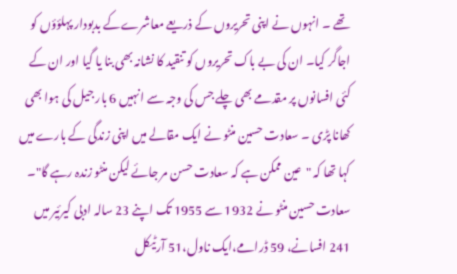تھے ۔ انہوں نے اپنی تحریروں کے ذریعے معاشرےکے بدبودار پہلؤؤں کو اجاگر کیا۔ ان کی بے باک تحریروں کو تنقید کا نشانہ بھی بنا یا گیا اور ان کے کئی افسانوں پر مقدمے بھی چلے جس کی وجہ سے انہیں 6 بار جیل کی ہوا بھی کھانا پڑی ۔ سعادت حسین منٹو نے ایک مقالے میں اپنی زندگی کے بارے میں کہا تھا کہ "عین ممکن ہے کہ سعادت حسن مر جائے لیکن منٹو زندہ رہے گا"۔ سعادت حسین منٹو نے 1932 سے 1955 تک اپنے 23 سالہ ادبی کیرئیر میں 241 افسانے، 59 ڈرامے،ایک ناول،51 آرٹیکل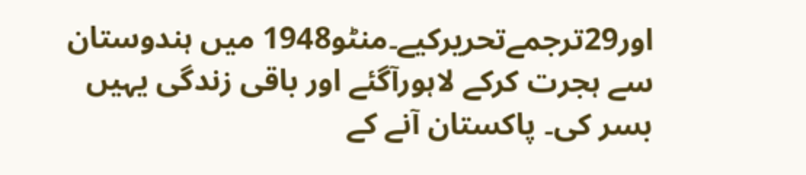اور29ترجمےتحریرکیے۔منٹو1948 میں ہندوستان سے ہجرت کرکے لاہورآگئے اور باقی زندگی یہیں بسر کی۔ پاکستان آنے کے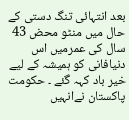بعد انتہائی تنگ دستی کے حال میں منٹو محض 43 سال کی عمرمیں اس دنیافانی کو ہمیشہ کے لیے خیر باد کہہ گئے ۔ حکومت پاکستان نےانہیں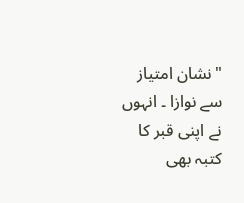"نشان امتیاز سے نوازا ۔ انہوں نے اپنی قبر کا کتبہ بھی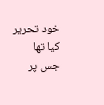خود تحریر کیا تھا جس پر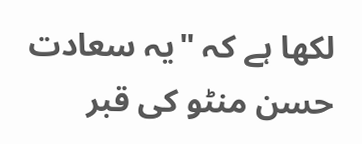لکھا ہے کہ "یہ سعادت حسن منٹو کی قبر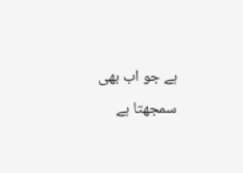ہے جو اب بھی سمجھتا ہے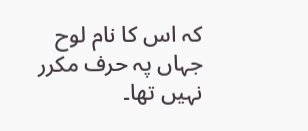کہ اس کا نام لوح جہاں پہ حرف مکرر نہیں تھا۔